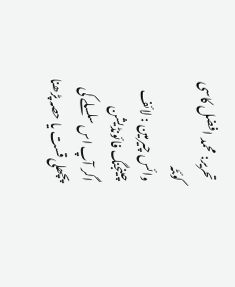تحریر: محمد افضل کاسی کوئٹہ
وائس چیرمین : لائف چینجنگ فائونڈیشن
اگر آپ اس سلسلے کی پچھلی قست یا حصہ پڑھنا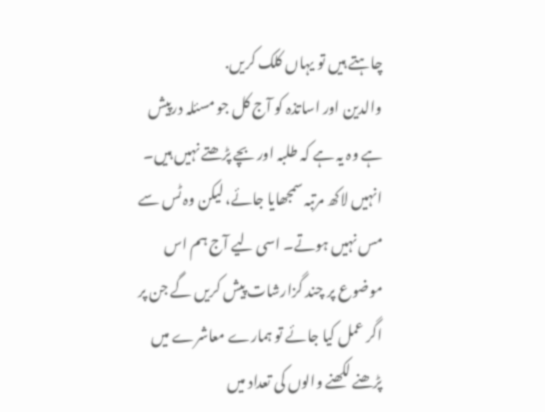چاہتے ہیں تو یہاں کلک کریں.
والدین اور اساتذہ کو آج کل جو مسئلہ درپیش ہے وہ یہ ہے کہ طلبہ اور بچے پڑھتے نہیں ہیں۔ انہیں لاکھ مرتبہ سمجھایا جائے، لیکن وہ ٹس سے مس نہیں ہوتے۔ اسی لیے آج ہم اس موضوع پر چند گزارشات پیش کریں گے جن پر اگر عمل کیا جائے تو ہمارے معاشرے میں پڑھنے لکھنے والوں کی تعداد میں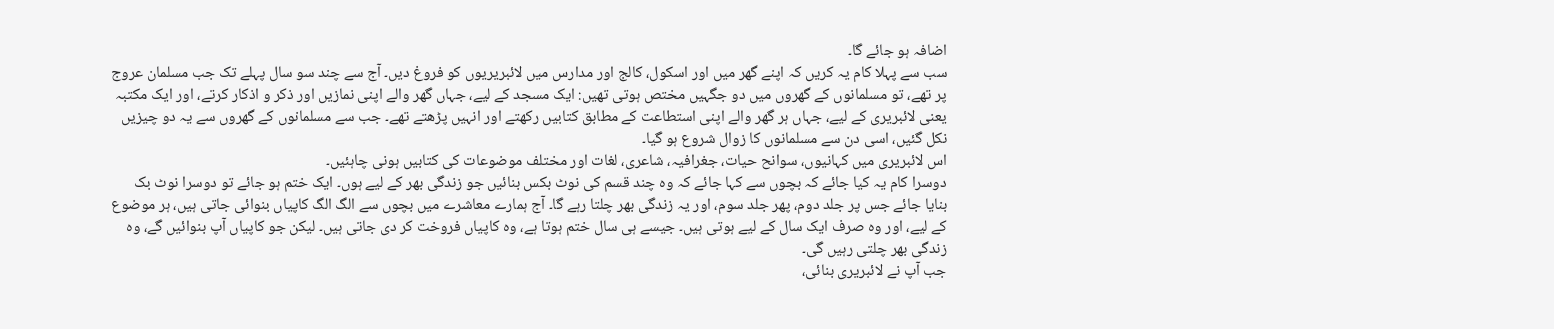اضافہ ہو جائے گا۔
سب سے پہلا کام یہ کریں کہ اپنے گھر میں اور اسکول، کالج اور مدارس میں لائبریریوں کو فروغ دیں۔ آج سے چند سو سال پہلے تک جب مسلمان عروج پر تھے، تو مسلمانوں کے گھروں میں دو جگہیں مختص ہوتی تھیں: ایک مسجد کے لیے، جہاں گھر والے اپنی نمازیں اور ذکر و اذکار کرتے، اور ایک مکتبہ یعنی لائبریری کے لیے، جہاں ہر گھر والے اپنی استطاعت کے مطابق کتابیں رکھتے اور انہیں پڑھتے تھے۔ جب سے مسلمانوں کے گھروں سے یہ دو چیزیں نکل گئیں، اسی دن سے مسلمانوں کا زوال شروع ہو گیا۔
اس لائبریری میں کہانیوں، سوانح حیات، جغرافیہ، شاعری، لغات اور مختلف موضوعات کی کتابیں ہونی چاہئیں۔
دوسرا کام یہ کیا جائے کہ بچوں سے کہا جائے کہ وہ چند قسم کی نوٹ بکس بنائیں جو زندگی بھر کے لیے ہوں۔ ایک ختم ہو جائے تو دوسرا نوٹ بک بنایا جائے جس پر جلد دوم، پھر جلد سوم، اور یہ زندگی بھر چلتا رہے گا۔ آج ہمارے معاشرے میں بچوں سے الگ الگ کاپیاں بنوائی جاتی ہیں، ہر موضوع کے لیے، اور وہ صرف ایک سال کے لیے ہوتی ہیں۔ جیسے ہی سال ختم ہوتا ہے، وہ کاپیاں فروخت کر دی جاتی ہیں۔ لیکن جو کاپیاں آپ بنوائیں گے، وہ زندگی بھر چلتی رہیں گی۔
جب آپ نے لائبریری بنائی،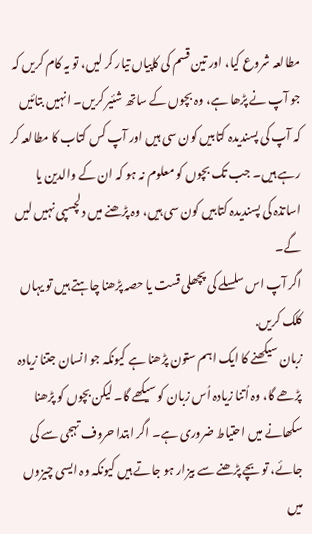مطالعہ شروع کیا، اور تین قسم کی کاپیاں تیار کر لیں، تو یہ کام کریں کہ جو آپ نے پڑھا ہے، وہ بچوں کے ساتھ شئیر کریں۔ انہیں بتائیں کہ آپ کی پسندیدہ کتابیں کون سی ہیں اور آپ کس کتاب کا مطالعہ کر رہے ہیں۔ جب تک بچوں کو معلوم نہ ہو کہ ان کے والدین یا اساتذہ کی پسندیدہ کتابیں کون سی ہیں، وہ پڑھنے میں دلچسپی نہیں لیں گے۔
اگر آپ اس سلسلے کی پچھلی قست یا حصہ پڑھنا چاہتے ہیں تو یہاں کلک کریں.
زبان سیکھنے کا ایک اہم ستون پڑھنا ہے کیونکہ جو انسان جتنا زیادہ پڑھے گا، وہ اُتنا زیادہ اُس زبان کو سیکھے گا۔ لیکن بچوں کو پڑھنا سکھانے میں احتیاط ضروری ہے۔ اگر ابتدا حروف تہجی سے کی جائے، تو بچے پڑھنے سے بیزار ہو جاتے ہیں کیونکہ وہ ایسی چیزوں میں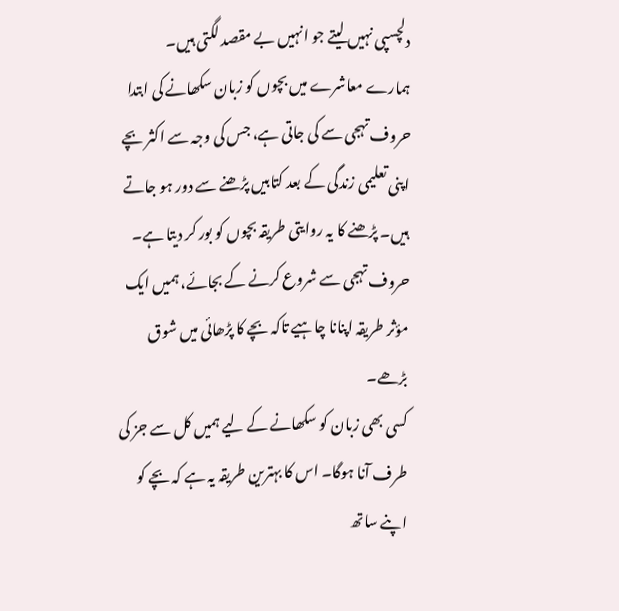دلچسپی نہیں لیتے جو انہیں بے مقصد لگتی ہیں۔
ہمارے معاشرے میں بچوں کو زبان سکھانے کی ابتدا حروف تہجی سے کی جاتی ہے، جس کی وجہ سے اکثر بچے اپنی تعلیمی زندگی کے بعد کتابیں پڑھنے سے دور ہو جاتے ہیں۔ پڑھنے کا یہ روایتی طریقہ بچوں کو بور کر دیتا ہے۔ حروف تہجی سے شروع کرنے کے بجائے، ہمیں ایک مؤثر طریقہ اپنانا چاہیے تاکہ بچے کا پڑھائی میں شوق بڑھے۔
کسی بھی زبان کو سکھانے کے لیے ہمیں کل سے جز کی طرف آنا ہوگا۔ اس کا بہترین طریقہ یہ ہے کہ بچے کو اپنے ساتھ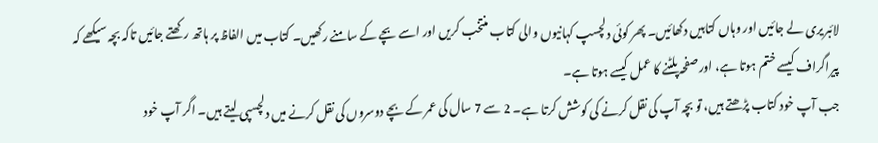لائبریری لے جائیں اور وہاں کتابیں دکھائیں۔ پھر کوئی دلچسپ کہانیوں والی کتاب منتخب کریں اور اسے بچے کے سامنے رکھیں۔ کتاب میں الفاظ پر ہاتھ رکھتے جائیں تاکہ بچہ سیکھے کہ پیراگراف کیسے ختم ہوتا ہے، اور صفحہ پلٹنے کا عمل کیسے ہوتا ہے۔
جب آپ خود کتاب پڑھتے ہیں، تو بچہ آپ کی نقل کرنے کی کوشش کرتا ہے۔ 2 سے 7 سال کی عمر کے بچے دوسروں کی نقل کرنے میں دلچسپی لیتے ہیں۔ اگر آپ خود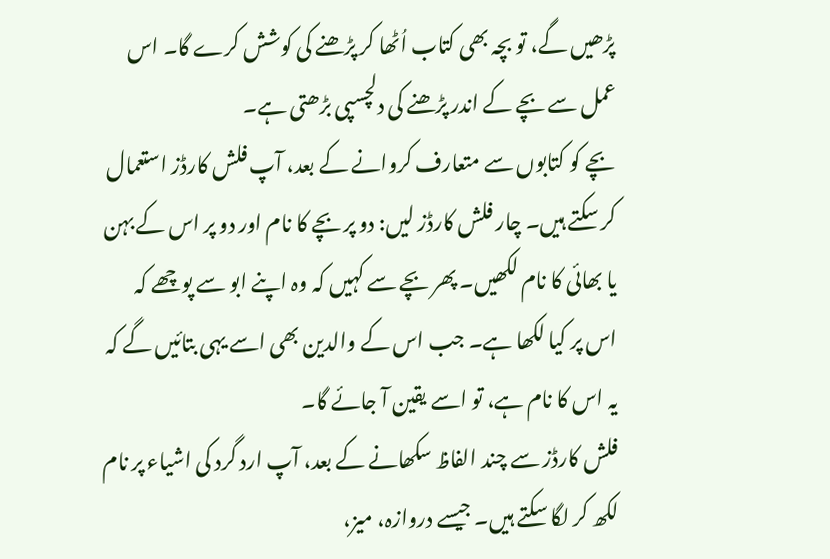پڑھیں گے، تو بچہ بھی کتاب اُٹھا کر پڑھنے کی کوشش کرے گا۔ اس عمل سے بچے کے اندر پڑھنے کی دلچسپی بڑھتی ہے۔
بچے کو کتابوں سے متعارف کروانے کے بعد، آپ فلش کارڈز استعمال کر سکتے ہیں۔ چار فلش کارڈز لیں: دو پر بچے کا نام اور دو پر اس کے بہن یا بھائی کا نام لکھیں۔ پھر بچے سے کہیں کہ وہ اپنے ابو سے پوچھے کہ اس پر کیا لکھا ہے۔ جب اس کے والدین بھی اسے یہی بتائیں گے کہ یہ اس کا نام ہے، تو اسے یقین آ جائے گا۔
فلش کارڈز سے چند الفاظ سکھانے کے بعد، آپ ارد گرد کی اشیاء پر نام لکھ کر لگا سکتے ہیں۔ جیسے دروازہ، میز،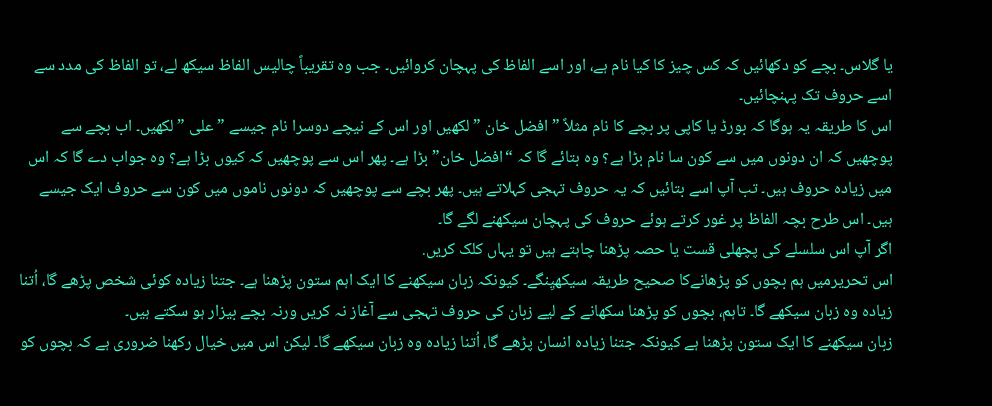یا گلاس۔ بچے کو دکھائیں کہ کس چیز کا کیا نام ہے، اور اسے الفاظ کی پہچان کروائیں۔ جب وہ تقریباً چالیس الفاظ سیکھ لے، تو الفاظ کی مدد سے اسے حروف تک پہنچائیں۔
اس کا طریقہ یہ ہوگا کہ بورڈ یا کاپی پر بچے کا نام مثلاً ” افضل خان ” لکھیں اور اس کے نیچے دوسرا نام جیسے ” علی ” لکھیں۔ اب بچے سے پوچھیں کہ ان دونوں میں سے کون سا نام بڑا ہے؟ وہ بتائے گا کہ “افضل خان” بڑا ہے۔ پھر اس سے پوچھیں کہ کیوں بڑا ہے؟ وہ جواب دے گا کہ اس میں زیادہ حروف ہیں۔ تب آپ اسے بتائیں کہ یہ حروف تہجی کہلاتے ہیں۔ پھر بچے سے پوچھیں کہ دونوں ناموں میں کون سے حروف ایک جیسے ہیں۔ اس طرح بچہ الفاظ پر غور کرتے ہوئے حروف کی پہچان سیکھنے لگے گا۔
اگر آپ اس سلسلے کی پچھلی قست یا حصہ پڑھنا چاہتے ہیں تو یہاں کلک کریں.
اس تحریرمیں ہم بچوں کو پڑھانےکا صحیح طریقہ سیکھیِنگے۔ کیونکہ زبان سیکھنے کا ایک اہم ستون پڑھنا ہے۔ جتنا زیادہ کوئی شخص پڑھے گا، اُتنا زیادہ وہ زبان سیکھے گا۔ تاہم، بچوں کو پڑھنا سکھانے کے لیے زبان کی حروف تہجی سے آغاز نہ کریں ورنہ بچے بیزار ہو سکتے ہیں۔
زبان سیکھنے کا ایک ستون پڑھنا ہے کیونکہ جتنا زیادہ انسان پڑھے گا، اُتنا زیادہ وہ زبان سیکھے گا۔ لیکن اس میں خیال رکھنا ضروری ہے کہ بچوں کو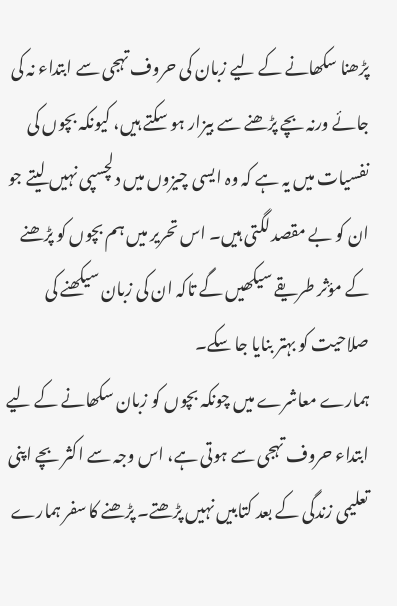پڑھنا سکھانے کے لیے زبان کی حروف تہجی سے ابتداء نہ کی جائے ورنہ بچے پڑھنے سے بیزار ہو سکتے ہیں، کیونکہ بچوں کی نفسیات میں یہ ہے کہ وہ ایسی چیزوں میں دلچسپی نہیں لیتے جو ان کو بے مقصد لگتی ہیں۔ اس تحریر میں ہم بچوں کو پڑھنے کے مؤثر طریقے سیکھیں گے تاکہ ان کی زبان سیکھنے کی صلاحیت کو بہتر بنایا جا سکے۔
ہمارے معاشرے میں چونکہ بچوں کو زبان سکھانے کے لیے ابتداء حروف تہجی سے ہوتی ہے، اس وجہ سے اکثر بچے اپنی تعلیمی زندگی کے بعد کتابیں نہیں پڑھتے۔ پڑھنے کا سفر ہمارے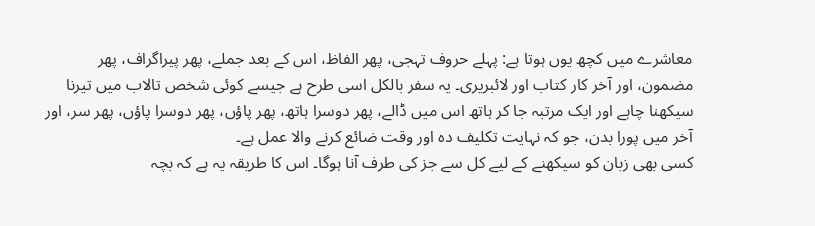معاشرے میں کچھ یوں ہوتا ہے: پہلے حروف تہجی، پھر الفاظ، اس کے بعد جملے، پھر پیراگراف، پھر مضمون، اور آخر کار کتاب اور لائبریری۔ یہ سفر بالکل اسی طرح ہے جیسے کوئی شخص تالاب میں تیرنا سیکھنا چاہے اور ایک مرتبہ جا کر ہاتھ اس میں ڈالے، پھر دوسرا ہاتھ، پھر پاؤں، پھر دوسرا پاؤں، پھر سر، اور آخر میں پورا بدن، جو کہ نہایت تکلیف دہ اور وقت ضائع کرنے والا عمل ہے۔
کسی بھی زبان کو سیکھنے کے لیے کل سے جز کی طرف آنا ہوگا۔ اس کا طریقہ یہ ہے کہ بچہ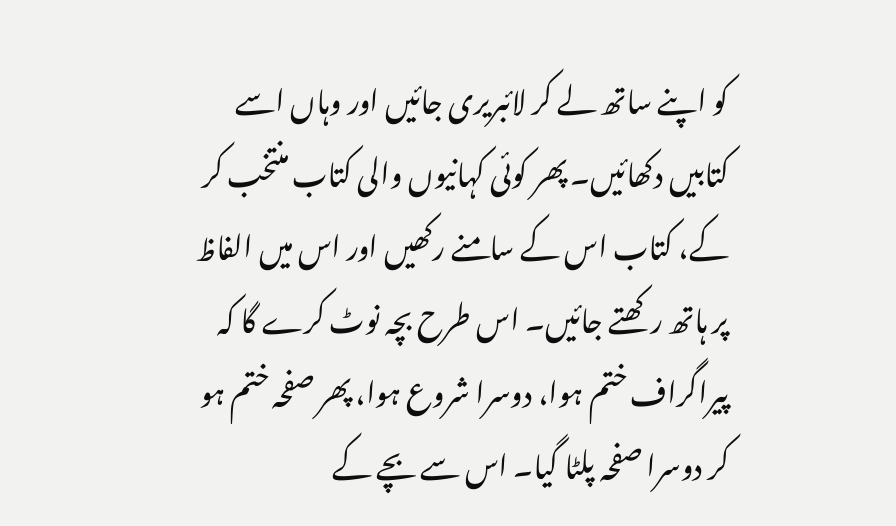کو اپنے ساتھ لے کر لائبریری جائیں اور وہاں اسے کتابیں دکھائیں۔ پھر کوئی کہانیوں والی کتاب منتخب کر کے، کتاب اس کے سامنے رکھیں اور اس میں الفاظ پر ہاتھ رکھتے جائیں۔ اس طرح بچہ نوٹ کرے گا کہ پیراگراف ختم ہوا، دوسرا شروع ہوا، پھر صفحہ ختم ہو کر دوسرا صفحہ پلٹا گیا۔ اس سے بچے کے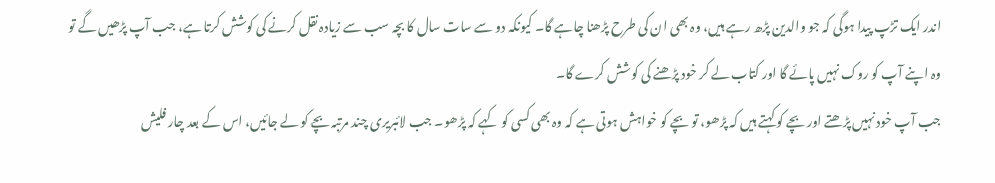اندر ایک تڑپ پیدا ہوگی کہ جو والدین پڑھ رہے ہیں، وہ بھی ان کی طرح پڑھنا چاہے گا۔ کیونکہ دو سے سات سال کا بچہ سب سے زیادہ نقل کرنے کی کوشش کرتا ہے، جب آپ پڑھیں گے تو وہ اپنے آپ کو روک نہیں پائے گا اور کتاب لے کر خود پڑھنے کی کوشش کرے گا۔
جب آپ خود نہیں پڑھتے اور بچے کو کہتے ہیں کہ پڑھو، تو بچے کو خواہش ہوتی ہے کہ وہ بھی کسی کو کہے کہ پڑھو۔ جب لائبریری چند مرتبہ بچے کو لے جائیں، اس کے بعد چار فلیش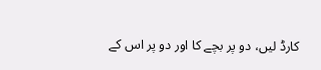کارڈ لیں، دو پر بچے کا اور دو پر اس کے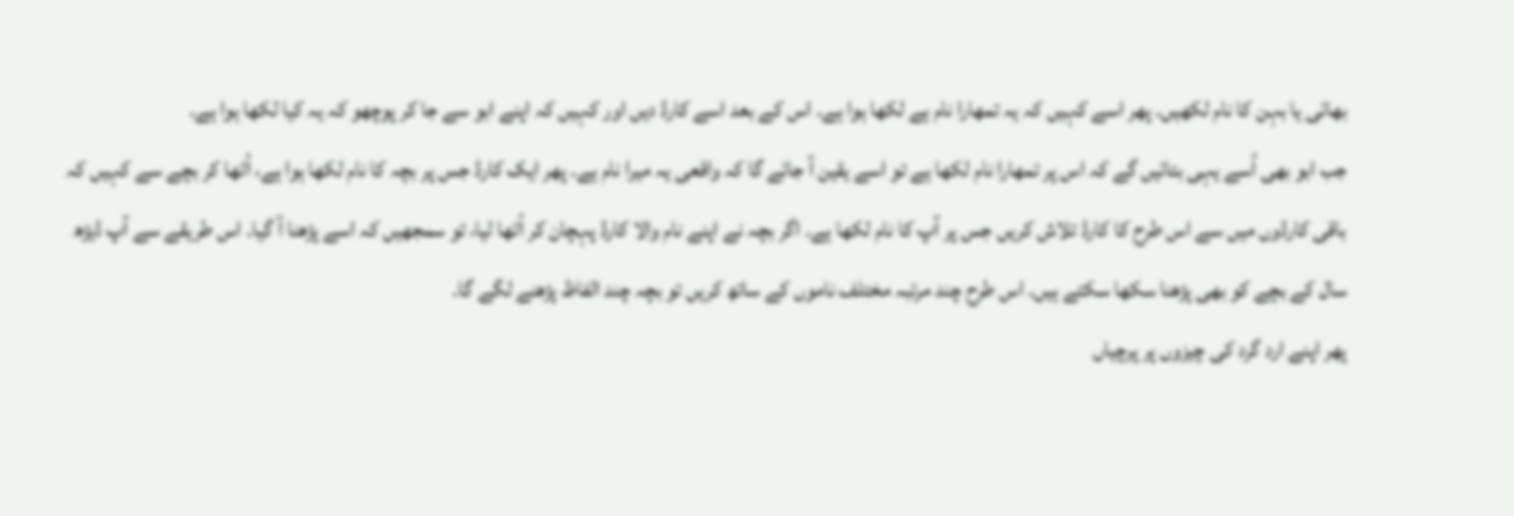بھائی یا بہن کا نام لکھیں۔ پھر اسے کہیں کہ یہ تمھارا نام ہے لکھا ہوا ہے۔ اس کے بعد اسے کارڈ دیں اور کہیں کہ اپنے ابو سے جا کر پوچھو کہ یہ کیا لکھا ہوا ہے۔
جب ابو بھی اُسے یہی بتائیں گے کہ اس پر تمھارا نام لکھا ہے تو اسے یقین آ جائے گا کہ واقعی یہ میرا نام ہے۔ پھر ایک کارڈ جس پر بچہ کا نام لکھا ہوا ہے، اُٹھا کر بچے سے کہیں کہ باقی کارڈوں میں سے اس طرح کا کارڈ تلاش کریں جس پر آپ کا نام لکھا ہے۔ اگر بچہ نے اپنے نام والا کارڈ پہچان کر اُٹھا لیا، تو سمجھیں کہ اسے پڑھنا آ گیا۔ اس طریقے سے آپ ڈیڑھ سال کے بچے کو بھی پڑھنا سکھا سکتے ہیں۔ اس طرح چند مرتبہ مختلف ناموں کے ساتھ کریں تو بچہ چند الفاظ پڑھنے لگے گا۔
پھر اپنے ارد گرد کی چیزوں پر پرچیاں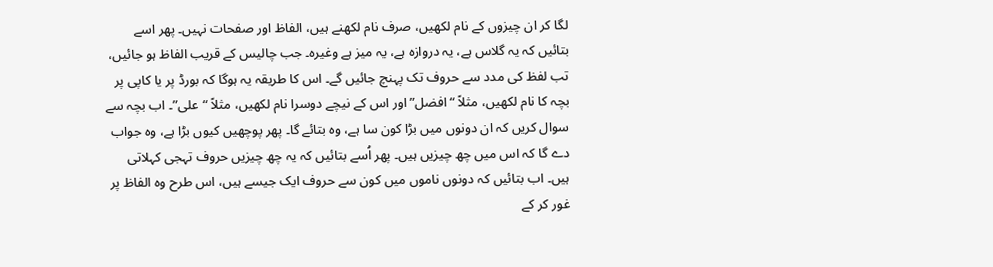لگا کر ان چیزوں کے نام لکھیں، صرف نام لکھنے ہیں، الفاظ اور صفحات نہیں۔ پھر اسے بتائیں کہ یہ گلاس ہے، یہ دروازہ ہے، یہ میز ہے وغیرہ۔ جب چالیس کے قریب الفاظ ہو جائیں، تب لفظ کی مدد سے حروف تک پہنچ جائیں گے۔ اس کا طریقہ یہ ہوگا کہ بورڈ پر یا کاپی پر بچہ کا نام لکھیں، مثلاً “افضل” اور اس کے نیچے دوسرا نام لکھیں، مثلاً “علی”۔ اب بچہ سے سوال کریں کہ ان دونوں میں بڑا کون سا ہے، وہ بتائے گا۔ پھر پوچھیں کیوں بڑا ہے، وہ جواب دے گا کہ اس میں چھ چیزیں ہیں۔ پھر اُسے بتائیں کہ یہ چھ چیزیں حروف تہجی کہلاتی ہیں۔ اب بتائیں کہ دونوں ناموں میں کون سے حروف ایک جیسے ہیں، اس طرح وہ الفاظ پر غور کر کے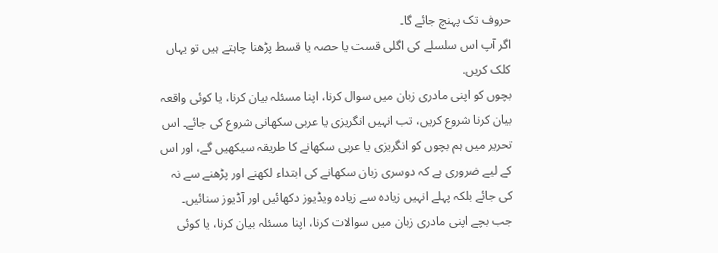حروف تک پہنچ جائے گا۔
اگر آپ اس سلسلے کی اگلی قست یا حصہ یا قسط پڑھنا چاہتے ہیں تو یہاں کلک کریں.
بچوں کو اپنی مادری زبان میں سوال کرنا، اپنا مسئلہ بیان کرنا، یا کوئی واقعہ بیان کرنا شروع کریں، تب انہیں انگریزی یا عربی سکھانی شروع کی جائے۔ اس تحریر میں ہم بچوں کو انگریزی یا عربی سکھانے کا طریقہ سیکھیں گے، اور اس کے لیے ضروری ہے کہ دوسری زبان سکھانے کی ابتداء لکھنے اور پڑھنے سے نہ کی جائے بلکہ پہلے انہیں زیادہ سے زیادہ ویڈیوز دکھائیں اور آڈیوز سنائیں۔
جب بچے اپنی مادری زبان میں سوالات کرنا، اپنا مسئلہ بیان کرنا، یا کوئی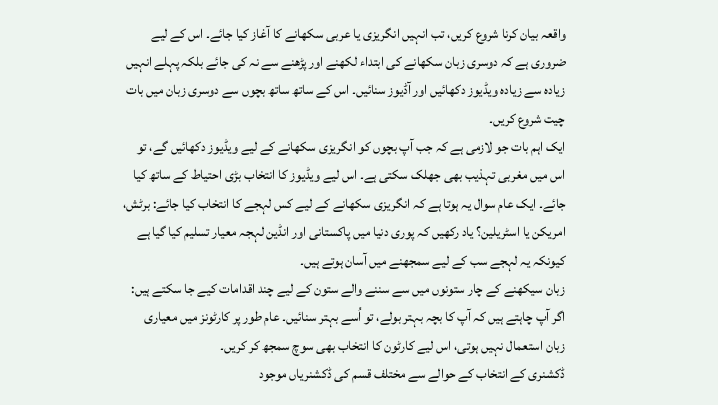واقعہ بیان کرنا شروع کریں، تب انہیں انگریزی یا عربی سکھانے کا آغاز کیا جائے۔ اس کے لیے ضروری ہے کہ دوسری زبان سکھانے کی ابتداء لکھنے اور پڑھنے سے نہ کی جائے بلکہ پہلے انہیں زیادہ سے زیادہ ویڈیوز دکھائیں اور آڈیوز سنائیں۔ اس کے ساتھ ساتھ بچوں سے دوسری زبان میں بات چیت شروع کریں۔
ایک اہم بات جو لازمی ہے کہ جب آپ بچوں کو انگریزی سکھانے کے لیے ویڈیوز دکھائیں گے، تو اس میں مغربی تہذیب بھی جھلک سکتی ہے۔ اس لیے ویڈیوز کا انتخاب بڑی احتیاط کے ساتھ کیا جائے۔ ایک عام سوال یہ ہوتا ہے کہ انگریزی سکھانے کے لیے کس لہجے کا انتخاب کیا جائے: برٹش، امریکن یا اسٹریلین؟ یاد رکھیں کہ پوری دنیا میں پاکستانی اور انڈین لہجہ معیار تسلیم کیا گیا ہے کیونکہ یہ لہجے سب کے لیے سمجھنے میں آسان ہوتے ہیں۔
زبان سیکھنے کے چار ستونوں میں سے سننے والے ستون کے لیے چند اقدامات کیے جا سکتے ہیں:
اگر آپ چاہتے ہیں کہ آپ کا بچہ بہتر بولے، تو اُسے بہتر سنائیں۔ عام طور پر کارٹونز میں معیاری زبان استعمال نہیں ہوتی، اس لیے کارٹون کا انتخاب بھی سوچ سمجھ کر کریں۔
ڈکشنری کے انتخاب کے حوالے سے مختلف قسم کی ڈکشنریاں موجود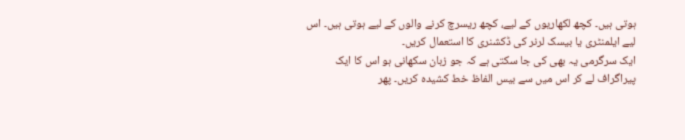ہوتی ہیں۔ کچھ لکھاریوں کے لیے، کچھ ریسرچ کرنے والوں کے لیے ہوتی ہیں۔ اس لیے ایلمنٹری یا بیسک لرنر کی ڈکشنری کا استعمال کریں۔
ایک سرگرمی یہ بھی کی جا سکتی ہے کہ جو زبان سکھانی ہو اس کا ایک پیراگراف لے کر اس میں سے بیس الفاظ خط کشیدہ کریں۔ پھر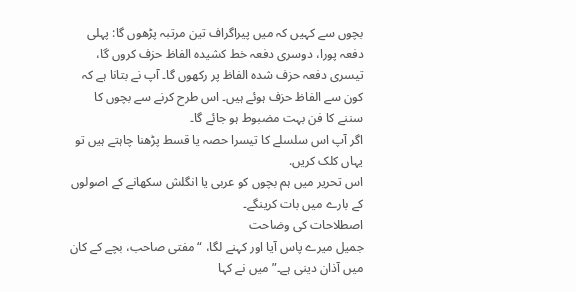بچوں سے کہیں کہ میں پیراگراف تین مرتبہ پڑھوں گا: پہلی دفعہ پورا، دوسری دفعہ خط کشیدہ الفاظ حزف کروں گا، تیسری دفعہ حزف شدہ الفاظ پر رکھوں گا۔ آپ نے بتانا ہے کہ کون سے الفاظ حزف ہوئے ہیں۔ اس طرح کرنے سے بچوں کا سننے کا فن بہت مضبوط ہو جائے گا۔
اگر آپ اس سلسلے کا تیسرا حصہ یا قسط پڑھنا چاہتے ہیں تو یہاں کلک کریں.
اس تحریر میں ہم بچوں کو عربی یا انگلش سکھانے کے اصولوں کے بارے میں بات کرینگے۔
اصطلاحات کی وضاحت
جمیل میرے پاس آیا اور کہنے لگا، “مفتی صاحب، بچے کے کان میں آذان دینی ہے۔” میں نے کہا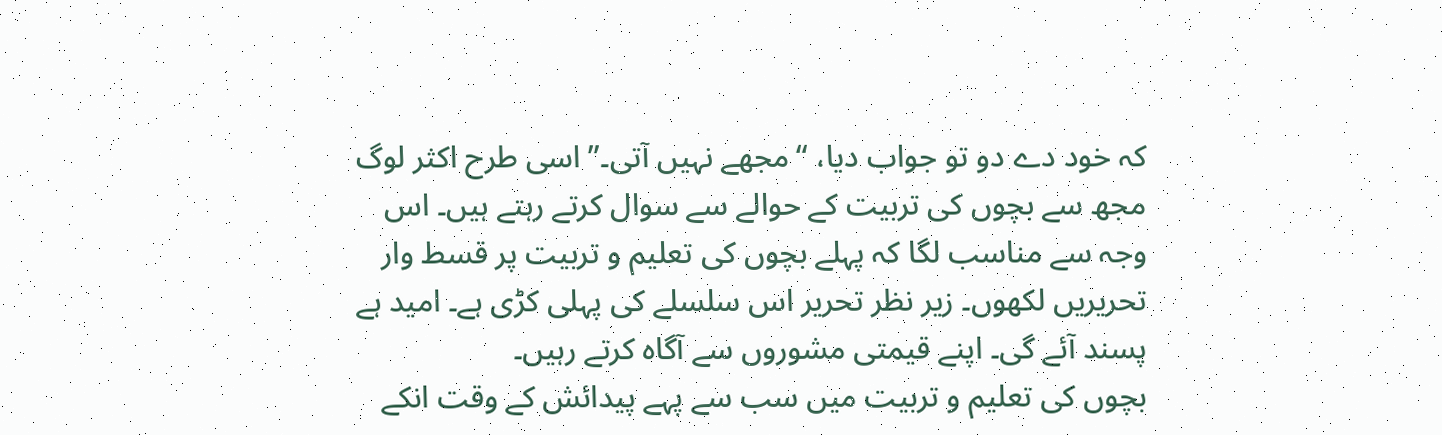کہ خود دے دو تو جواب دیا، “مجھے نہیں آتی۔” اسی طرح اکثر لوگ مجھ سے بچوں کی تربیت کے حوالے سے سوال کرتے رہتے ہیں۔ اس وجہ سے مناسب لگا کہ پہلے بچوں کی تعلیم و تربیت پر قسط وار تحریریں لکھوں۔ زیر نظر تحریر اس سلسلے کی پہلی کڑی ہے۔ امید ہے پسند آئے گی۔ اپنے قیمتی مشوروں سے آگاہ کرتے رہیں۔
بچوں کی تعلیم و تربیت میں سب سے پہے پیدائش کے وقت انکے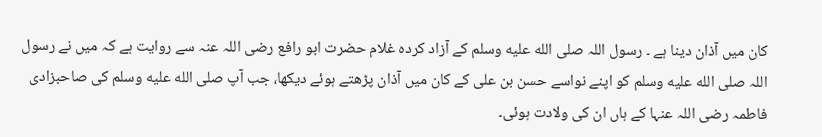کان میں آذان دینا ہے ۔ رسول اللہ صلى الله عليه وسلم کے آزاد کردہ غلام حضرت ابو رافع رضی اللہ عنہ سے روایت ہے کہ میں نے رسول اللہ صلى الله عليه وسلم کو اپنے نواسے حسن بن علی کے کان میں آذان پڑھتے ہوئے دیکھا، جب آپ صلى الله عليه وسلم کی صاحبزادی فاطمہ رضی اللہ عنہا کے ہاں ان کی ولادت ہوئی۔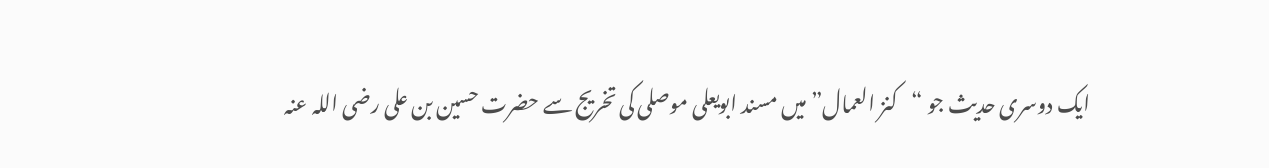ایک دوسری حدیث جو “کنز العمال” میں مسند ابویعلی موصلی کی تخریج سے حضرت حسین بن علی رضی اللہ عنہ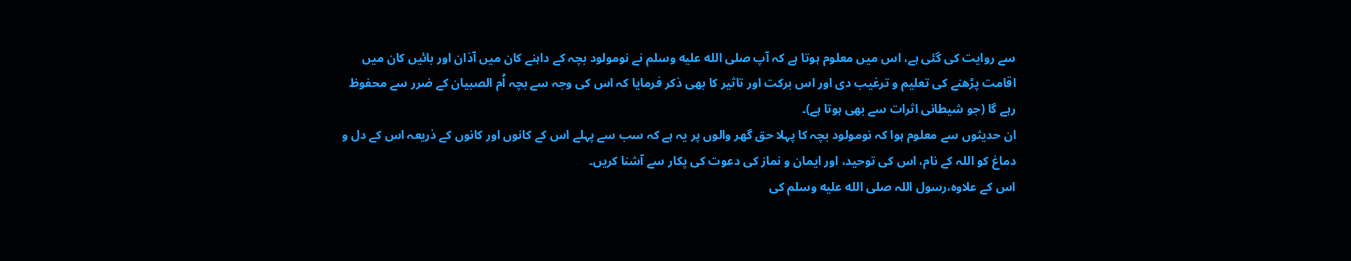سے روایت کی گئی ہے، اس میں معلوم ہوتا ہے کہ آپ صلى الله عليه وسلم نے نومولود بچہ کے داہنے کان میں آذان اور بائیں کان میں اقامت پڑھنے کی تعلیم و ترغیب دی اور اس برکت اور تاثیر کا بھی ذکر فرمایا کہ اس کی وجہ سے بچہ اُم الصبیان کے ضرر سے محفوظ رہے گا (جو شیطانی اثرات سے بھی ہوتا ہے)۔
ان حدیثوں سے معلوم ہوا کہ نومولود بچہ کا پہلا حق گھر والوں پر یہ ہے کہ سب سے پہلے اس کے کانوں اور کانوں کے ذریعہ اس کے دل و دماغ کو اللہ کے نام، اس کی توحید، اور ایمان و نماز کی دعوت کی پکار سے آشنا کریں۔
اس کے علاوہ،رسول اللہ صلى الله عليه وسلم کی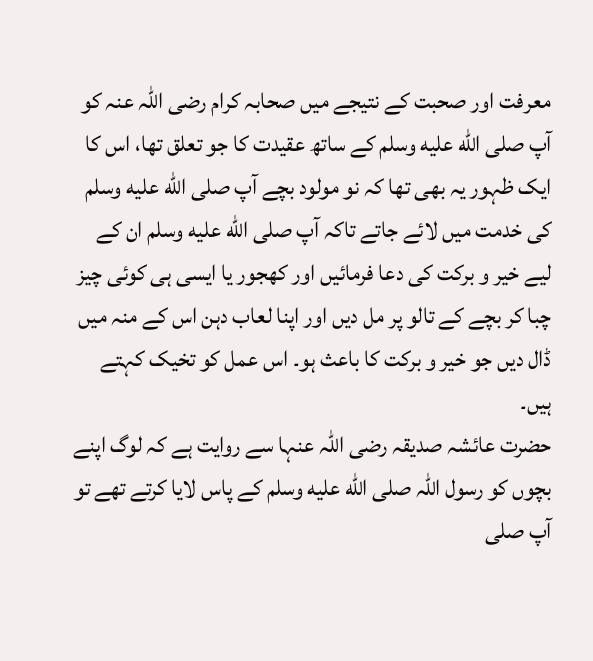معرفت اور صحبت کے نتیجے میں صحابہ کرام رضی اللہ عنہ کو آپ صلى الله عليه وسلم کے ساتھ عقیدت کا جو تعلق تھا، اس کا ایک ظہور یہ بھی تھا کہ نو مولود بچے آپ صلى الله عليه وسلم کی خدمت میں لائے جاتے تاکہ آپ صلى الله عليه وسلم ان کے لیے خیر و برکت کی دعا فرمائیں اور کھجور یا ایسی ہی کوئی چیز چبا کر بچے کے تالو پر مل دیں اور اپنا لعاب دہن اس کے منہ میں ڈال دیں جو خیر و برکت کا باعث ہو۔ اس عمل کو تخیک کہتے ہیں۔
حضرت عائشہ صدیقہ رضی اللہ عنہا سے روایت ہے کہ لوگ اپنے بچوں کو رسول اللہ صلى الله عليه وسلم کے پاس لایا کرتے تھے تو آپ صلى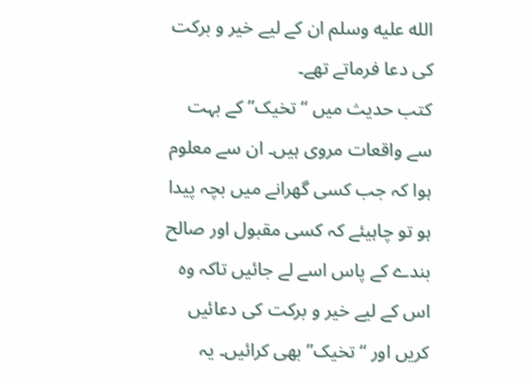الله عليه وسلم ان کے لیے خیر و برکت کی دعا فرماتے تھے۔
کتب حدیث میں “تخیک” کے بہت سے واقعات مروی ہیں۔ ان سے معلوم ہوا کہ جب کسی گھرانے میں بچہ پیدا ہو تو چاہیئے کہ کسی مقبول اور صالح بندے کے پاس اسے لے جائیں تاکہ وہ اس کے لیے خیر و برکت کی دعائیں کریں اور “تخیک” بھی کرائیں۔ یہ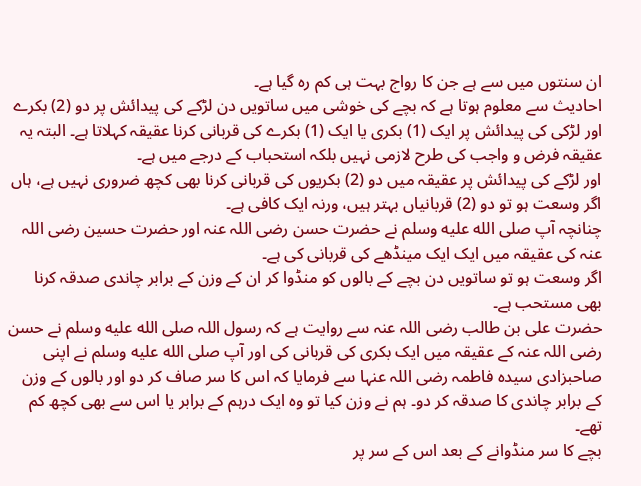ان سنتوں میں سے ہے جن کا رواج بہت ہی کم رہ گیا ہے۔
احادیث سے معلوم ہوتا ہے کہ بچے کی خوشی میں ساتویں دن لڑکے کی پیدائش پر دو (2) بکرے اور لڑکی کی پیدائش پر ایک (1) بکری یا ایک (1) بکرے کی قربانی کرنا عقیقہ کہلاتا ہے۔ البتہ یہ عقیقہ فرض و واجب کی طرح لازمی نہیں بلکہ استحباب کے درجے میں ہے۔
اور لڑکے کی پیدائش پر عقیقہ میں دو (2) بکریوں کی قربانی کرنا بھی کچھ ضروری نہیں ہے، ہاں اگر وسعت ہو تو دو (2) قربانیاں بہتر ہیں، ورنہ ایک کافی ہے۔
چنانچہ آپ صلى الله عليه وسلم نے حضرت حسن رضی اللہ عنہ اور حضرت حسین رضی اللہ عنہ کی عقیقہ میں ایک ایک مینڈھے کی قربانی کی ہے۔
اگر وسعت ہو تو ساتویں دن بچے کے بالوں کو منڈوا کر ان کے وزن کے برابر چاندی صدقہ کرنا بھی مستحب ہے۔
حضرت علی بن طالب رضی اللہ عنہ سے روایت ہے کہ رسول اللہ صلى الله عليه وسلم نے حسن رضی اللہ عنہ کے عقیقہ میں ایک بکری کی قربانی کی اور آپ صلى الله عليه وسلم نے اپنی صاحبزادی سیدہ فاطمہ رضی اللہ عنہا سے فرمایا کہ اس کا سر صاف کر دو اور بالوں کے وزن کے برابر چاندی کا صدقہ کر دو۔ ہم نے وزن کیا تو وہ ایک درہم کے برابر یا اس سے بھی کچھ کم تھے۔
بچے کا سر منڈوانے کے بعد اس کے سر پر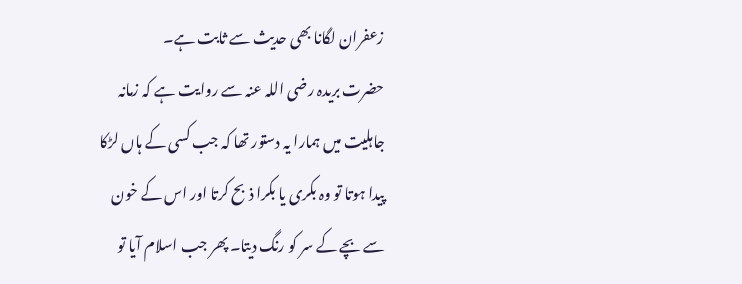زعفران لگانا بھی حدیث سے ثابت ہے۔
حضرت بریدہ رضی اللہ عنہ سے روایت ہے کہ زمانہ جاہلیت میں ہمارا یہ دستور تھا کہ جب کسی کے ہاں لڑکا پیدا ہوتا تو وہ بکری یا بکرا ذبح کرتا اور اس کے خون سے بچے کے سر کو رنگ دیتا۔ پھر جب اسلام آیا تو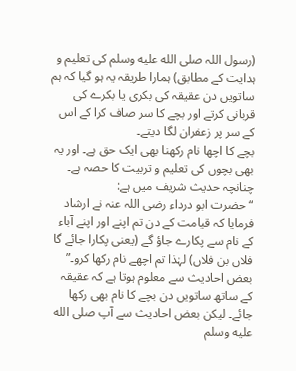(رسول اللہ صلى الله عليه وسلم کی تعلیم و ہدایت کے مطابق) ہمارا طریقہ یہ ہو گیا کہ ہم ساتویں دن عقیقہ کی بکری یا بکرے کی قربانی کرتے اور بچے کا سر صاف کرا کے اس کے سر پر زعفران لگا دیتے۔
بچے کا اچھا نام رکھنا بھی ایک حق ہے۔ اور یہ بھی بچوں کی تعلیم و تربیت کا حصہ ہے۔ چنانچہ حدیث شریف میں ہے:
“حضرت ابو درداء رضی اللہ عنہ نے ارشاد فرمایا کہ قیامت کے دن تم اپنے اور اپنے آباء کے نام سے پکارے جاؤ گے (یعنی پکارا جائے گا فلاں بن فلاں) لہٰذا تم اچھے نام رکھا کرو۔”
بعض احادیث سے معلوم ہوتا ہے کہ عقیقہ کے ساتھ ساتویں دن بچے کا نام بھی رکھا جائے۔ لیکن بعض احادیث سے آپ صلى الله عليه وسلم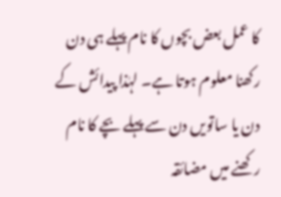کا عمل بعض بچوں کا نام پہلے ہی دن رکھنا معلوم ہوتا ہے۔ لہٰذا پیدائش کے دن یا ساتویں دن سے پہلے بچے کا نام رکھنے میں مضائقہ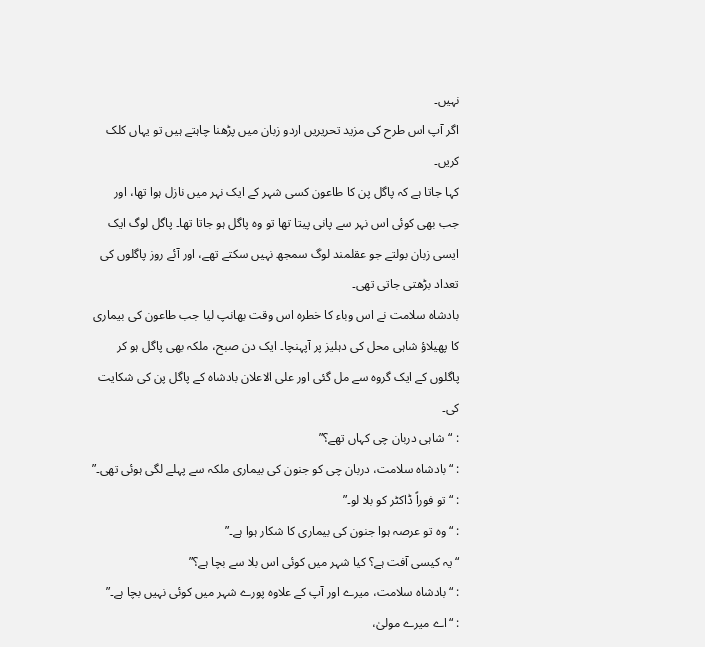نہیں۔
اگر آپ اس طرح کی مزید تحریریں اردو زبان میں پڑھنا چاہتے ہیں تو یہاں کلک کریں۔
کہا جاتا ہے کہ پاگل پن کا طاعون کسی شہر کے ایک نہر میں نازل ہوا تھا، اور جب بھی کوئی اس نہر سے پانی پیتا تھا تو وہ پاگل ہو جاتا تھا۔ پاگل لوگ ایک ایسی زبان بولتے جو عقلمند لوگ سمجھ نہیں سکتے تھے، اور آئے روز پاگلوں کی تعداد بڑھتی جاتی تھی۔
بادشاہ سلامت نے اس وباء کا خطرہ اس وقت بھانپ لیا جب طاعون کی بیماری کا پھیلاؤ شاہی محل کی دہلیز پر آپہنچا۔ ایک دن صبح، ملکہ بھی پاگل ہو کر پاگلوں کے ایک گروہ سے مل گئی اور علی الاعلان بادشاہ کے پاگل پن کی شکایت کی۔
: “شاہی دربان چی کہاں تھے؟”
: “بادشاہ سلامت، دربان چی کو جنون کی بیماری ملکہ سے پہلے لگی ہوئی تھی۔”
: “تو فوراً ڈاکٹر کو بلا لو۔”
: “وہ تو عرصہ ہوا جنون کی بیماری کا شکار ہوا ہے۔”
“یہ کیسی آفت ہے؟ کیا شہر میں کوئی اس بلا سے بچا ہے؟”
: “بادشاہ سلامت، میرے اور آپ کے علاوہ پورے شہر میں کوئی نہیں بچا ہے۔”
: “اے میرے مولیٰ،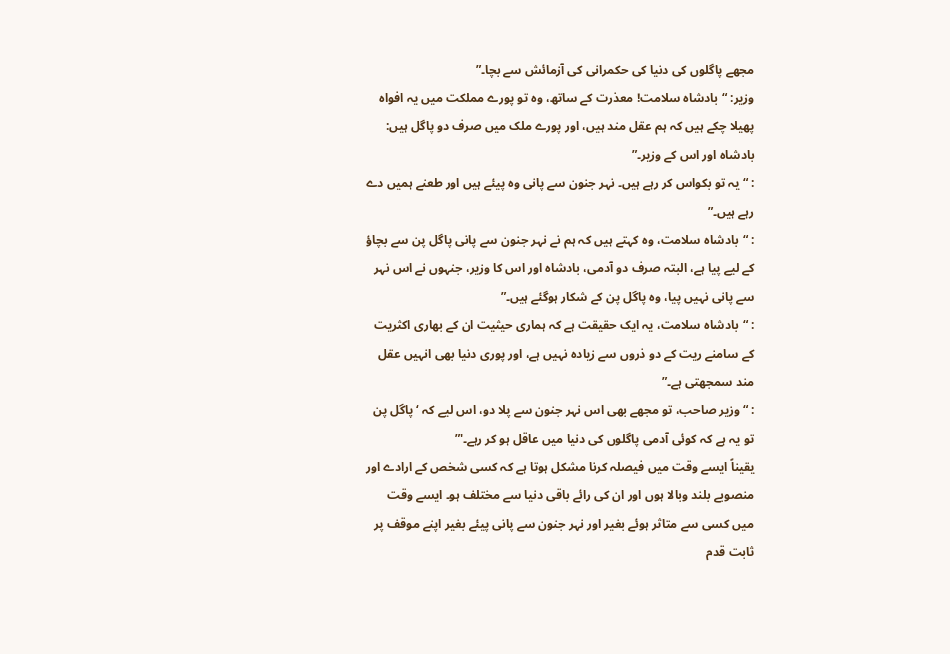مجھے پاگلوں کی دنیا کی حکمرانی کی آزمائش سے بچا۔”
وزیر: “بادشاہ سلامت! معذرت کے ساتھ، وہ تو پورے مملکت میں یہ افواہ پھیلا چکے ہیں کہ ہم عقل مند ہیں، اور پورے ملک میں صرف دو پاگل ہیں: بادشاہ اور اس کے وزیر۔”
: “یہ تو بکواس کر رہے ہیں۔ نہر جنون سے پانی وہ پیئے ہیں اور طعنے ہمیں دے رہے ہیں۔”
: “بادشاہ سلامت، وہ کہتے ہیں کہ ہم نے نہر جنون سے پانی پاگل پن سے بچاؤ کے لیے پیا ہے، البتہ صرف دو آدمی، بادشاہ اور اس کا وزیر، جنہوں نے اس نہر سے پانی نہیں پیا، وہ پاگل پن کے شکار ہوگئے ہیں۔”
: “بادشاہ سلامت، یہ ایک حقیقت ہے کہ ہماری حیثیت ان کے بھاری اکثریت کے سامنے ریت کے دو ذروں سے زیادہ نہیں ہے، اور پوری دنیا بھی انہیں عقل مند سمجھتی ہے۔”
: “وزیر صاحب، تو مجھے بھی اس نہر جنون سے پلا دو، اس لیے کہ ‘پاگل پن تو یہ ہے کہ کوئی آدمی پاگلوں کی دنیا میں عاقل ہو کر رہے۔'”
یقیناً ایسے وقت میں فیصلہ کرنا مشکل ہوتا ہے کہ کسی شخص کے ارادے اور منصوبے بلند وبالا ہوں اور ان کی رائے باقی دنیا سے مختلف ہو۔ ایسے وقت میں کسی سے متاثر ہوئے بغیر اور نہر جنون سے پانی پیئے بغیر اپنے موقف پر ثابت قدم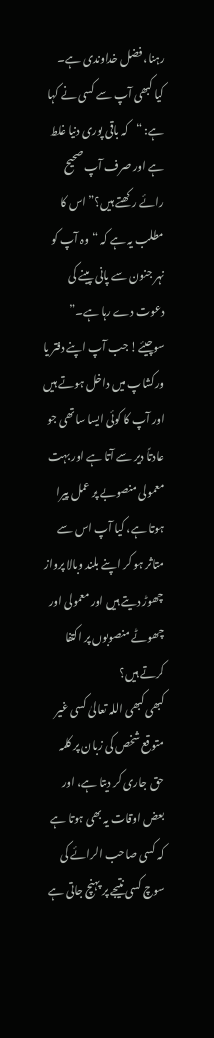رہنا، فضل خداوندی ہے۔
کیا کبھی آپ سے کسی نے کہا ہے: “کہ باقی پوری دنیا غلط ہے اور صرف آپ صحیح رائے رکھتے ہیں؟” اس کا مطلب یہ ہے کہ “وہ آپ کو نہر جنون سے پانی پینے کی دعوت دے رہا ہے۔”
سوچیئے! جب آپ اپنے دفتر یا ورکشاپ میں داخل ہوتے ہیں اور آپ کا کوئی ایسا ساتھی جو عادتاً دیر سے آتا ہے اور بہت معمولی منصوبے پر عمل پیرا ہوتا ہے، کیا آپ اس سے متاثر ہو کر اپنے بلند وبالا پرواز چھوڑ دیتے ہیں اور معمولی اور چھوٹے منصوبوں پر اکتفا کرتے ہیں؟
کبھی کبھی اللہ تعالیٰ کسی غیر متوقع شخص کی زبان پر کلمہ حق جاری کر دیتا ہے، اور بعض اوقات یہ بھی ہوتا ہے کہ کسی صاحب الرائے کی سوچ کسی نتیجے پر پہنچ جاتی ہے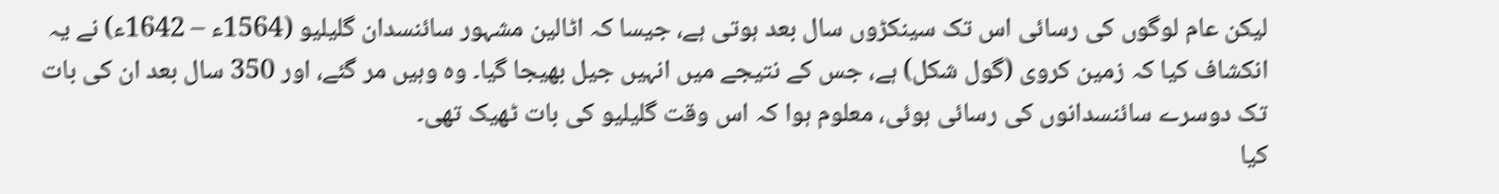لیکن عام لوگوں کی رسائی اس تک سینکڑوں سال بعد ہوتی ہے، جیسا کہ اٹالین مشہور سائنسدان گلیلیو (1564ء – 1642ء) نے یہ انکشاف کیا کہ زمین کروی (گول شکل) ہے، جس کے نتیجے میں انہیں جیل بھیجا گیا۔ وہ وہیں مر گئے، اور 350 سال بعد ان کی بات تک دوسرے سائنسدانوں کی رسائی ہوئی، معلوم ہوا کہ اس وقت گلیلیو کی بات ٹھیک تھی۔
کیا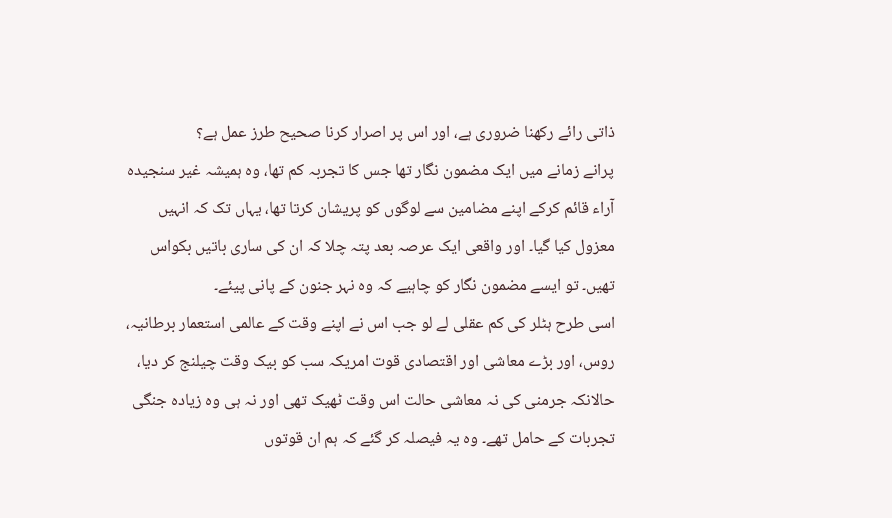ذاتی رائے رکھنا ضروری ہے، اور اس پر اصرار کرنا صحیح طرز عمل ہے؟
پرانے زمانے میں ایک مضمون نگار تھا جس کا تجربہ کم تھا، وہ ہمیشہ غیر سنجیدہ آراء قائم کرکے اپنے مضامین سے لوگوں کو پریشان کرتا تھا، یہاں تک کہ انہیں معزول کیا گیا۔ اور واقعی ایک عرصہ بعد پتہ چلا کہ ان کی ساری باتیں بکواس تھیں۔ تو ایسے مضمون نگار کو چاہیے کہ وہ نہر جنون کے پانی پیئے۔
اسی طرح ہٹلر کی کم عقلی لے لو جب اس نے اپنے وقت کے عالمی استعمار برطانیہ، روس، اور بڑے معاشی اور اقتصادی قوت امریکہ سب کو بیک وقت چیلنج کر دیا، حالانکہ جرمنی کی نہ معاشی حالت اس وقت ٹھیک تھی اور نہ ہی وہ زیادہ جنگی تجربات کے حامل تھے۔ وہ یہ فیصلہ کر گئے کہ ہم ان قوتوں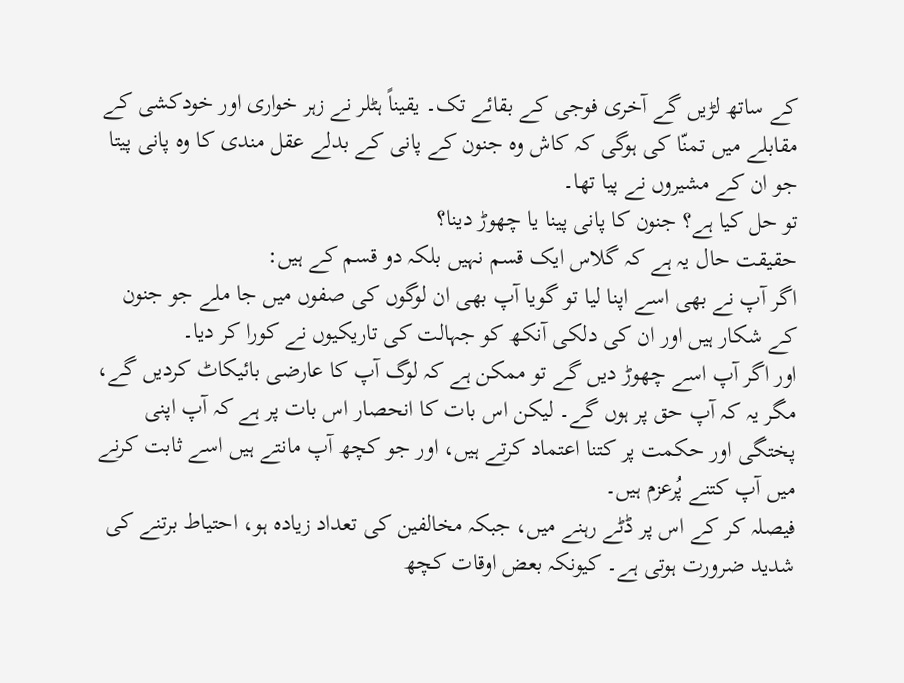کے ساتھ لڑیں گے آخری فوجی کے بقائے تک۔ یقیناً ہٹلر نے زہر خواری اور خودکشی کے مقابلے میں تمنّا کی ہوگی کہ کاش وہ جنون کے پانی کے بدلے عقل مندی کا وہ پانی پیتا جو ان کے مشیروں نے پیا تھا۔
تو حل کیا ہے؟ جنون کا پانی پینا یا چھوڑ دینا؟
حقیقت حال یہ ہے کہ گلاس ایک قسم نہیں بلکہ دو قسم کے ہیں:
اگر آپ نے بھی اسے اپنا لیا تو گویا آپ بھی ان لوگوں کی صفوں میں جا ملے جو جنون کے شکار ہیں اور ان کی دلکی آنکھ کو جہالت کی تاریکیوں نے کورا کر دیا۔
اور اگر آپ اسے چھوڑ دیں گے تو ممکن ہے کہ لوگ آپ کا عارضی بائیکاٹ کردیں گے، مگر یہ کہ آپ حق پر ہوں گے۔ لیکن اس بات کا انحصار اس بات پر ہے کہ آپ اپنی پختگی اور حکمت پر کتنا اعتماد کرتے ہیں، اور جو کچھ آپ مانتے ہیں اسے ثابت کرنے میں آپ کتنے پُرعزم ہیں۔
فیصلہ کر کے اس پر ڈٹے رہنے میں، جبکہ مخالفین کی تعداد زیادہ ہو، احتیاط برتنے کی شدید ضرورت ہوتی ہے۔ کیونکہ بعض اوقات کچھ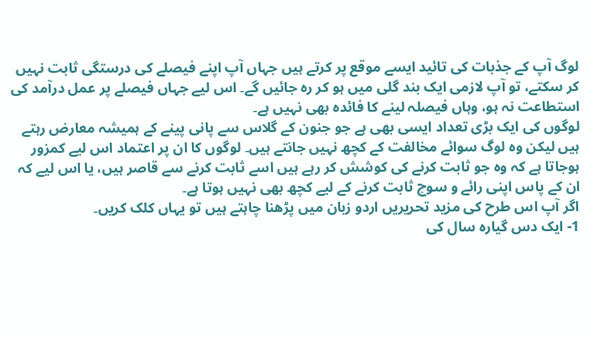لوگ آپ کے جذبات کی تائید ایسے موقع پر کرتے ہیں جہاں آپ اپنے فیصلے کی درستگی ثابت نہیں کر سکتے، تو آپ لازمی ایک بند گلی میں ہو کر رہ جائیں گے۔ اس لیے جہاں فیصلے پر عمل درآمد کی استطاعت نہ ہو، وہاں فیصلہ لینے کا فائدہ بھی نہیں ہے۔
لوگوں کی ایک بڑی تعداد ایسی بھی ہے جو جنون کے گلاس سے پانی پینے کے ہمیشہ معارض رہتے ہیں لیکن وہ لوگ سوائے مخالفت کے کچھ نہیں جانتے ہیں۔ لوگوں کا ان پر اعتماد اس لیے کمزور ہوجاتا ہے کہ وہ جو ثابت کرنے کی کوشش کر رہے ہیں اسے ثابت کرنے سے قاصر ہیں، یا اس لیے کہ ان کے پاس اپنی رائے و سوچ ثابت کرنے کے لیے کچھ بھی نہیں ہوتا ہے۔
اگر آپ اس طرح کی مزید تحریریں اردو زبان میں پڑھنا چاہتے ہیں تو یہاں کلک کریں۔
1- ایک دس گیارہ سال کی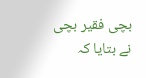بچی فقیر بچی نے بتایا کہ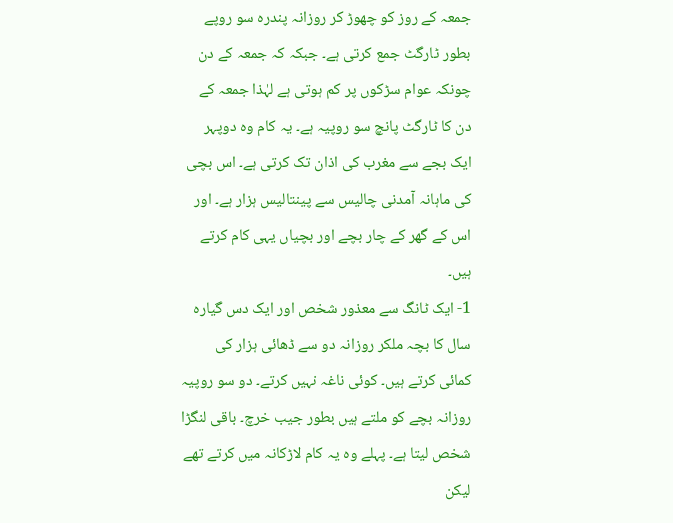جمعہ کے روز کو چھوڑ کر روزانہ پندرہ سو روپے بطور ٹارگٹ جمع کرتی ہے۔ جبکہ کہ جمعہ کے دن چونکہ عوام سڑکوں پر کم ہوتی ہے لہٰذا جمعہ کے دن کا ٹارگٹ پانچ سو روپیہ ہے۔ یہ کام وہ دوپہر ایک بجے سے مغرب کی اذان تک کرتی ہے۔ اس بچی کی ماہانہ آمدنی چالیس سے پینتالیس ہزار ہے۔ اور اس کے گھر کے چار بچے اور بچیاں یہی کام کرتے ہیں۔
1- ایک ٹانگ سے معذور شخص اور ایک دس گیارہ سال کا بچہ ملکر روزانہ دو سے ڈھائی ہزار کی کمائی کرتے ہیں۔ کوئی ناغہ نہیں کرتے۔ دو سو روپیہ روزانہ بچے کو ملتے ہیں بطور جیب خرچ۔ باقی لنگڑا شخص لیتا ہے۔ پہلے وہ یہ کام لاڑکانہ میں کرتے تھے لیکن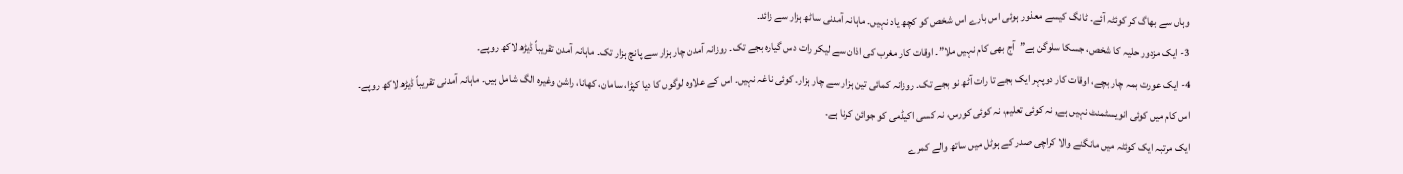وہاں سے بھاگ کر کوئٹہ آئے۔ ٹانگ کیسے معذور ہوئی اس بارے اس شخص کو کچھ یاد نہیں۔ ماہانہ آمدنی ساٹھ ہزار سے زائد۔
3- ایک مزدور حلیہ کا شخص، جسکا سلوگن ہے”آج بھی کام نہیں ملا”۔ اوقات کار مغرب کی اذان سے لیکر رات دس گیارہ بجے تک۔ روزانہ آمدن چار ہزار سے پانچ ہزار تک۔ ماہانہ آمدن تقریباً ڈیڑھ لاکھ روپے۔
4- ایک عورت بمہ چار بچے، اوقات کار دوپہر ایک بجے تا رات آٹھ نو بجے تک۔ روزانہ کمائی تین ہزار سے چار ہزار۔ کوئی ناغہ نہیں۔ اس کے علاوہ لوگوں کا دیا کپڑا، سامان، کھانا، راشن وغیرہ الگ شامل ہیں۔ ماہانہ آمدنی تقریباً ڈیڑھ لاکھ روپے۔
اس کام میں کوئی انویسٹمنٹ نہیں ہے, نہ کوئی تعلیم، نہ کوئی کورس، نہ کسی اکیڈمی کو جوائن کرنا ہے۔
ایک مرتبہ ایک کوئٹہ میں مانگنے والا کراچی صدر کے ہوٹل میں ساتھ والے کمرے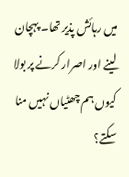میں رہائش پذیر تھا۔ پہچان لینے اور اصرار کرنے پر بولا کیوں ہم چھٹیاں نہیں منا سکتے؟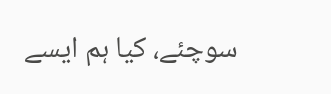سوچئے، کیا ہم ایسے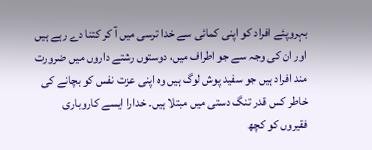بہروپئے افراد کو اپنی کمائی سے خدا ترسی میں آ کر کتنا دے رہے ہیں اور ان کی وجہ سے جو اطراف میں، دوستوں رشتے داروں میں ضرورت مند افراد ہیں جو سفید پوش لوگ ہیں وہ اپنی عزت نفس کو بچانے کی خاطر کس قدر تنگ دستی میں مبتلا ہیں۔ خدارا ایسے کاروباری فقیروں کو کچھ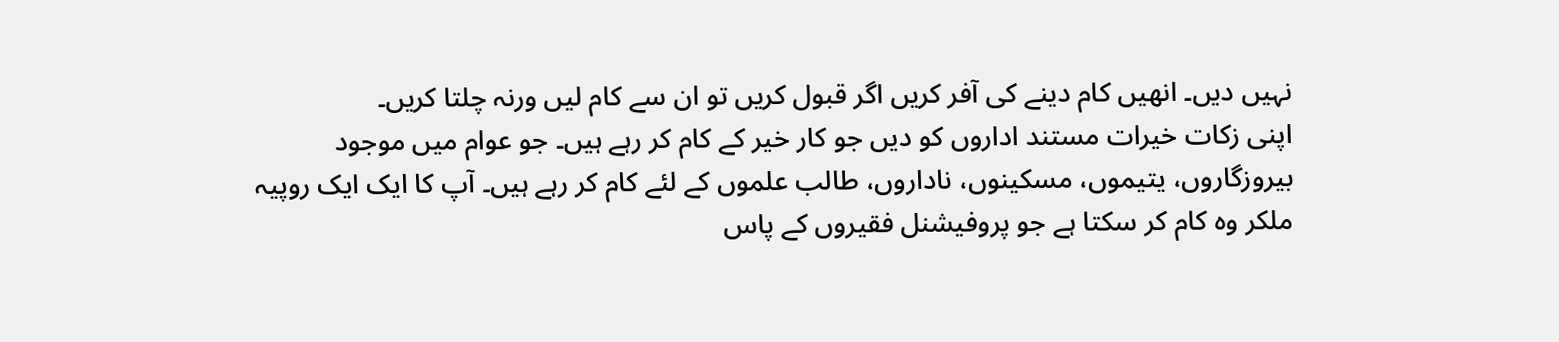نہیں دیں۔ انھیں کام دینے کی آفر کریں اگر قبول کریں تو ان سے کام لیں ورنہ چلتا کریں۔
اپنی زکات خیرات مستند اداروں کو دیں جو کار خیر کے کام کر رہے ہیں۔ جو عوام میں موجود بیروزگاروں، یتیموں، مسکینوں، ناداروں، طالب علموں کے لئے کام کر رہے ہیں۔ آپ کا ایک ایک روپیہ ملکر وہ کام کر سکتا ہے جو پروفیشنل فقیروں کے پاس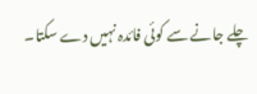چلے جانے سے کوئی فائدہ نہیں دے سکتا۔